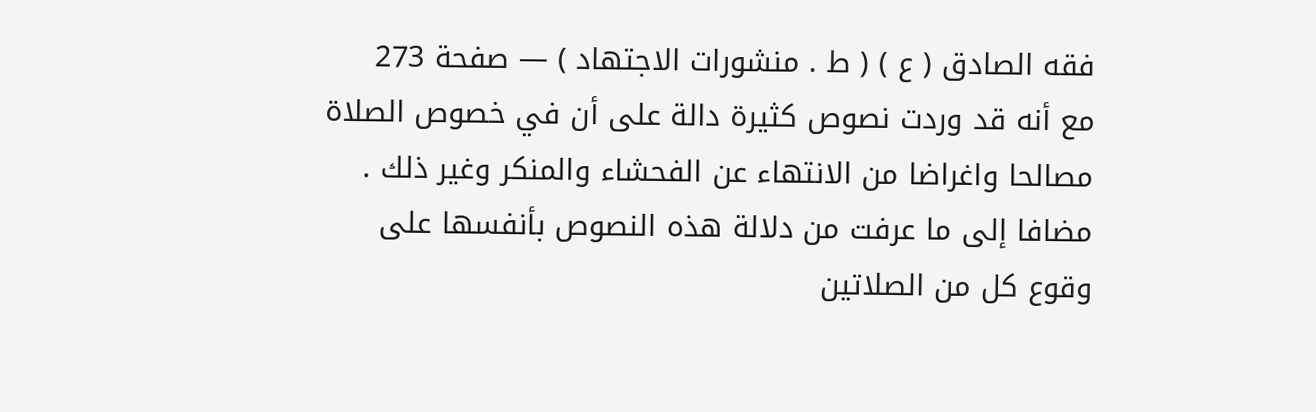فقه الصادق ( ع ) ( ط . منشورات الاجتهاد ) — صفحة 273
مع أنه قد وردت نصوص كثيرة دالة على أن في خصوص الصلاة مصالحا واغراضا من الانتهاء عن الفحشاء والمنكر وغير ذلك . مضافا إلى ما عرفت من دلالة هذه النصوص بأنفسها على وقوع كل من الصلاتين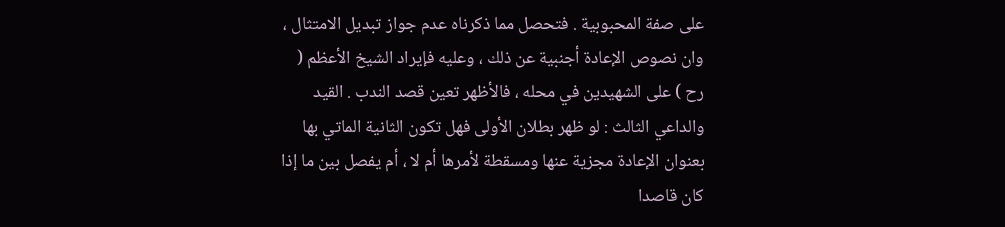على صفة المحبوبية . فتحصل مما ذكرناه عدم جواز تبديل الامتثال ، وان نصوص الإعادة أجنبية عن ذلك ، وعليه فإيراد الشيخ الأعظم ( رح ) على الشهيدين في محله ، فالأظهر تعين قصد الندب . القيد والداعي الثالث : لو ظهر بطلان الأولى فهل تكون الثانية الماتي بها بعنوان الإعادة مجزية عنها ومسقطة لأمرها أم لا ، أم يفصل بين ما إذا كان قاصدا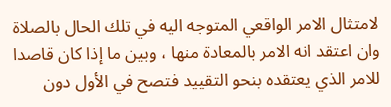لامتثال الامر الواقعي المتوجه اليه في تلك الحال بالصلاة وان اعتقد انه الامر بالمعادة منها ، وبين ما إذا كان قاصدا للامر الذي يعتقده بنحو التقييد فتصح في الأول دون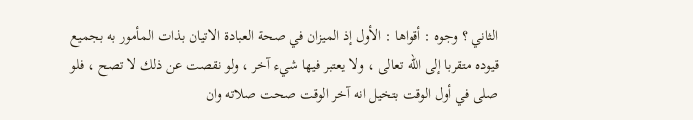الثاني ؟ وجوه : أقواها : الأول إذ الميزان في صحة العبادة الاتيان بذات المأمور به بجميع قيوده متقربا إلى الله تعالى ، ولا يعتبر فيها شيء آخر ، ولو نقصت عن ذلك لا تصح ، فلو صلى في أول الوقت بتخيل انه آخر الوقت صحت صلاته وان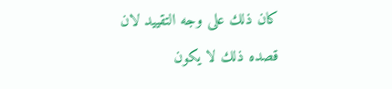كان ذلك على وجه التقييد لان قصده ذلك لا يكون